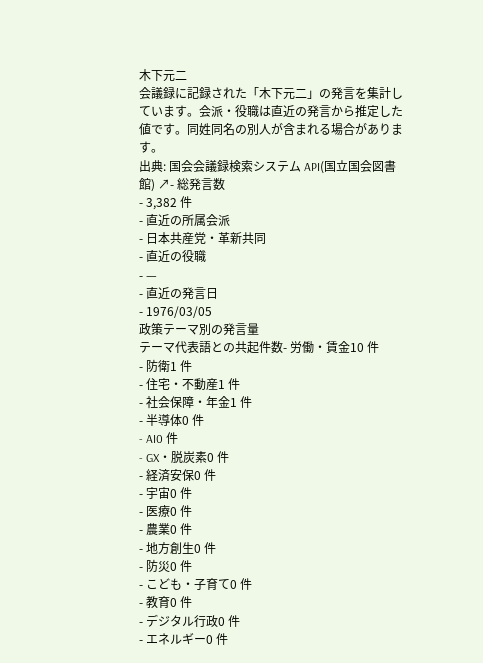木下元二
会議録に記録された「木下元二」の発言を集計しています。会派・役職は直近の発言から推定した値です。同姓同名の別人が含まれる場合があります。
出典: 国会会議録検索システム API(国立国会図書館) ↗- 総発言数
- 3,382 件
- 直近の所属会派
- 日本共産党・革新共同
- 直近の役職
- —
- 直近の発言日
- 1976/03/05
政策テーマ別の発言量
テーマ代表語との共起件数- 労働・賃金10 件
- 防衛1 件
- 住宅・不動産1 件
- 社会保障・年金1 件
- 半導体0 件
- AI0 件
- GX・脱炭素0 件
- 経済安保0 件
- 宇宙0 件
- 医療0 件
- 農業0 件
- 地方創生0 件
- 防災0 件
- こども・子育て0 件
- 教育0 件
- デジタル行政0 件
- エネルギー0 件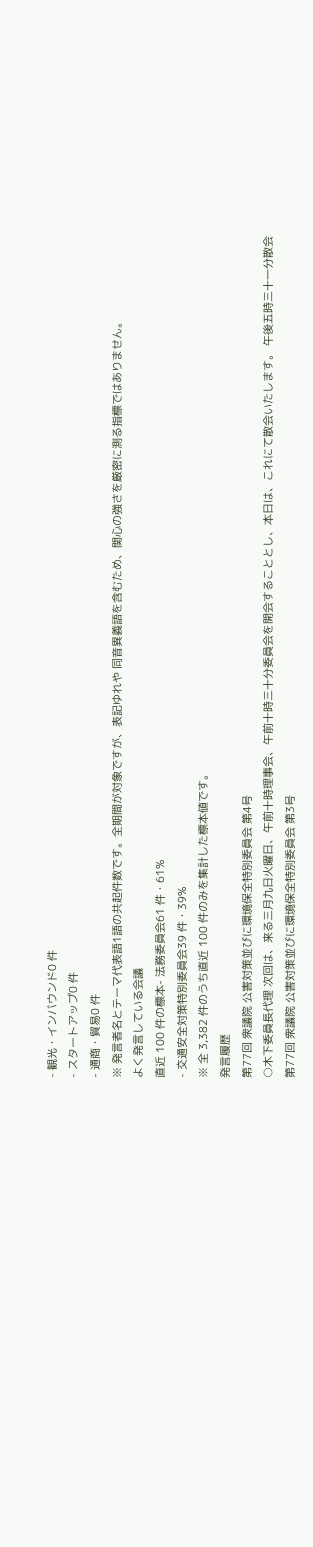- 観光・インバウンド0 件
- スタートアップ0 件
- 通商・貿易0 件
※ 発言者名とテーマ代表語1語の共起件数です。全期間が対象ですが、表記ゆれや 同音異義語を含むため、関心の強さを厳密に測る指標ではありません。
よく発言している会議
直近 100 件の標本- 法務委員会61 件・61%
- 交通安全対策特別委員会39 件・39%
※ 全 3,382 件のうち直近 100 件のみを集計した標本値です。
発言履歴
第77回 衆議院 公害対策並びに環境保全特別委員会 第4号
○木下委員長代理 次回は、来る三月九日火曜日、午前十時理事会、午前十時三十分委員会を開会することとし、本日は、これにて散会いたします。 午後五時三十一分散会
第77回 衆議院 公害対策並びに環境保全特別委員会 第3号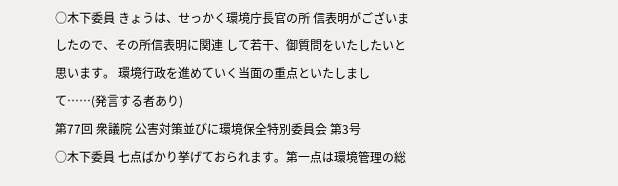○木下委員 きょうは、せっかく環境庁長官の所 信表明がございましたので、その所信表明に関連 して若干、御質問をいたしたいと思います。 環境行政を進めていく当面の重点といたしまして……(発言する者あり)
第77回 衆議院 公害対策並びに環境保全特別委員会 第3号
○木下委員 七点ばかり挙げておられます。第一点は環境管理の総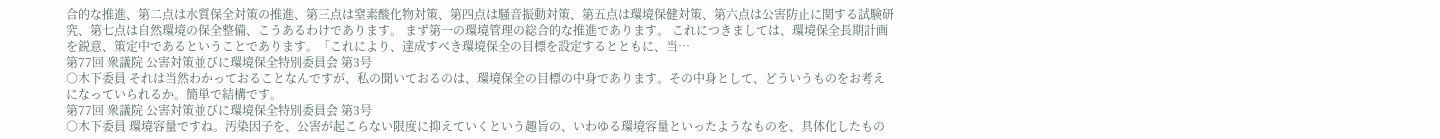合的な推進、第二点は水質保全対策の推進、第三点は窒素酸化物対策、第四点は騒音振動対策、第五点は環境保健対策、第六点は公害防止に関する試験研究、第七点は自然環境の保全整備、こうあるわけであります。 まず第一の環境管理の総合的な推進であります。 これにつきましては、環境保全長期計画を鋭意、策定中であるということであります。「これにより、達成すべき環境保全の目標を設定するとともに、当…
第77回 衆議院 公害対策並びに環境保全特別委員会 第3号
○木下委員 それは当然わかっておることなんですが、私の聞いておるのは、環境保全の目標の中身であります。その中身として、どういうものをお考えになっていられるか。簡単で結構です。
第77回 衆議院 公害対策並びに環境保全特別委員会 第3号
○木下委員 環境容量ですね。汚染因子を、公害が起こらない限度に抑えていくという趣旨の、いわゆる環境容量といったようなものを、具体化したもの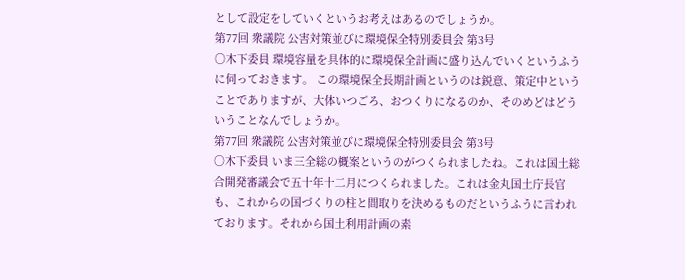として設定をしていくというお考えはあるのでしょうか。
第77回 衆議院 公害対策並びに環境保全特別委員会 第3号
○木下委員 環境容量を具体的に環境保全計画に盛り込んでいくというふうに伺っておきます。 この環境保全長期計画というのは鋭意、策定中ということでありますが、大体いつごろ、おつくりになるのか、そのめどはどういうことなんでしょうか。
第77回 衆議院 公害対策並びに環境保全特別委員会 第3号
○木下委員 いま三全総の概案というのがつくられましたね。これは国土総合開発審議会で五十年十二月につくられました。これは金丸国土庁長官も、これからの国づくりの柱と間取りを決めるものだというふうに言われております。それから国土利用計画の素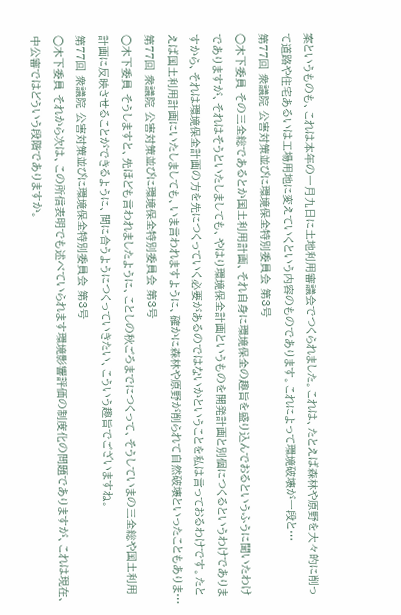案というものも、これは本年の一月九日に土地利用審議会でつくられました。これは、たとえば森林や原野を大々的に削って道路や住宅あるいは工場用地に変えていくという内容のものであります。これによって環境破壊が一段と…
第77回 衆議院 公害対策並びに環境保全特別委員会 第3号
○木下委員 その三全総であるとか国土利用計画、それ自身に環境保全の趣旨を盛り込んでおるというふうに聞いたわけでありますが、それはそうといたしましても、やはり環境保全計画というものを開発計画と別個につくるというわけでありますから、それは環境保全計画の方を先につくっていく必要があるのではないかということを私は言っておるわけです。たとえば国土利用計画にいたしましても、いま言われますように、確かに森林や原野が削られて自然破壊といったこともありま…
第77回 衆議院 公害対策並びに環境保全特別委員会 第3号
○木下委員 そうしますと、先ほども言われましたように、ことしの秋ごろまでにつくって、そうしていまの三全総や国土利用計画に反映させることができるように、間に合うようにつくっていきたい、こういう趣旨でございますね。
第77回 衆議院 公害対策並びに環境保全特別委員会 第3号
○木下委員 それから次は、この所信表明でも述べていられます環境影響評価の制度化の問題でありますが、これは現在、中公審ではどういう段階でありますか。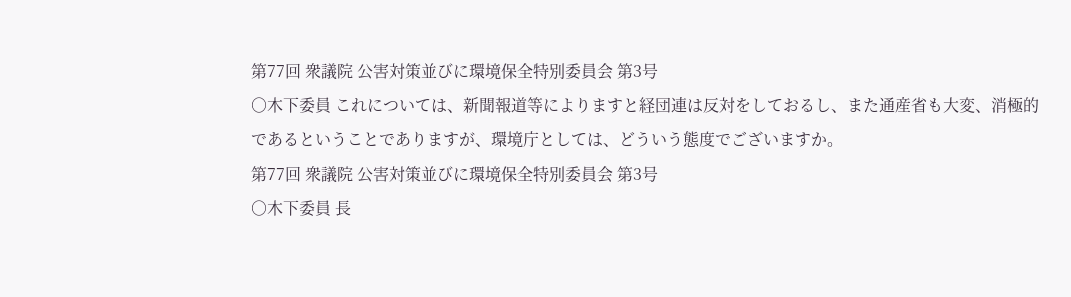第77回 衆議院 公害対策並びに環境保全特別委員会 第3号
○木下委員 これについては、新聞報道等によりますと経団連は反対をしておるし、また通産省も大変、消極的であるということでありますが、環境庁としては、どういう態度でございますか。
第77回 衆議院 公害対策並びに環境保全特別委員会 第3号
○木下委員 長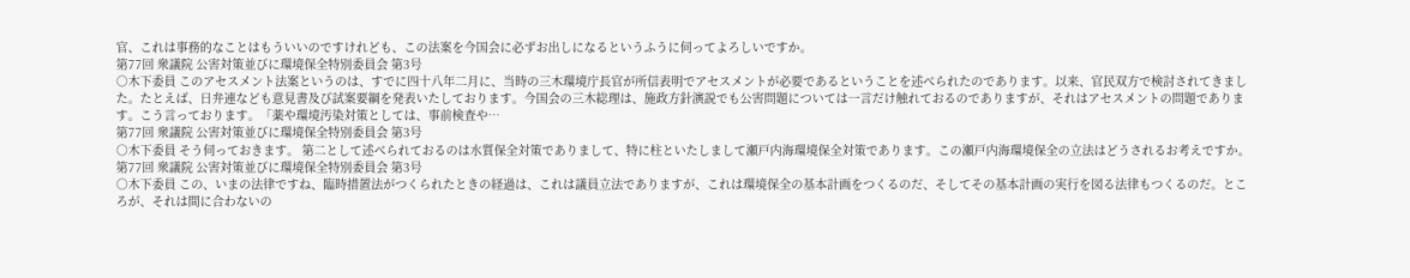官、これは事務的なことはもういいのですけれども、この法案を今国会に必ずお出しになるというふうに伺ってよろしいですか。
第77回 衆議院 公害対策並びに環境保全特別委員会 第3号
○木下委員 このアセスメント法案というのは、すでに四十八年二月に、当時の三木環境庁長官が所信表明でアセスメントが必要であるということを述べられたのであります。以来、官民双方で検討されてきました。たとえば、日弁連なども意見書及び試案要綱を発表いたしております。今国会の三木総理は、施政方針演説でも公害問題については一言だけ触れておるのでありますが、それはアセスメントの問題であります。こう言っております。「薬や環境汚染対策としては、事前検査や…
第77回 衆議院 公害対策並びに環境保全特別委員会 第3号
○木下委員 そう伺っておきます。 第二として述べられておるのは水質保全対策でありまして、特に柱といたしまして瀬戸内海環境保全対策であります。この瀬戸内海環境保全の立法はどうされるお考えですか。
第77回 衆議院 公害対策並びに環境保全特別委員会 第3号
○木下委員 この、いまの法律ですね、臨時措置法がつくられたときの経過は、これは議員立法でありますが、これは環境保全の基本計画をつくるのだ、そしてその基本計画の実行を図る法律もつくるのだ。ところが、それは間に合わないの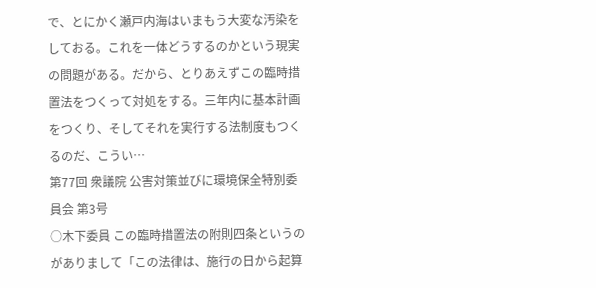で、とにかく瀬戸内海はいまもう大変な汚染をしておる。これを一体どうするのかという現実の問題がある。だから、とりあえずこの臨時措置法をつくって対処をする。三年内に基本計画をつくり、そしてそれを実行する法制度もつくるのだ、こうい…
第77回 衆議院 公害対策並びに環境保全特別委員会 第3号
○木下委員 この臨時措置法の附則四条というのがありまして「この法律は、施行の日から起算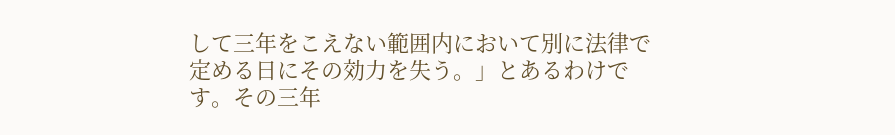して三年をこえない範囲内において別に法律で定める日にその効力を失う。」とあるわけです。その三年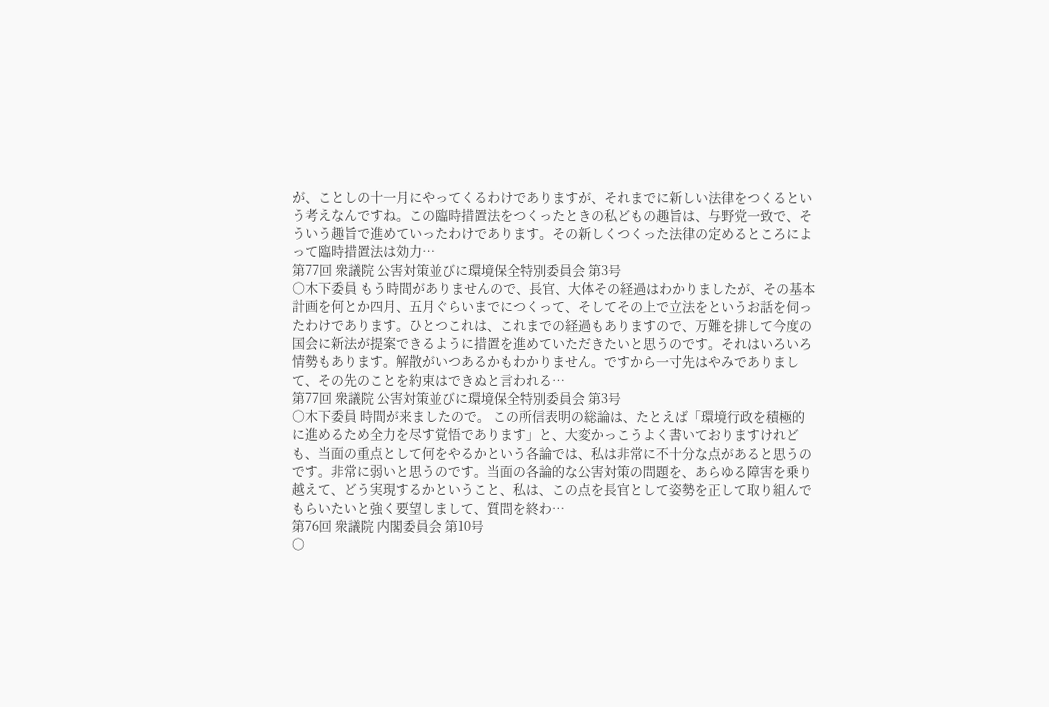が、ことしの十一月にやってくるわけでありますが、それまでに新しい法律をつくるという考えなんですね。この臨時措置法をつくったときの私どもの趣旨は、与野党一致で、そういう趣旨で進めていったわけであります。その新しくつくった法律の定めるところによって臨時措置法は効力…
第77回 衆議院 公害対策並びに環境保全特別委員会 第3号
○木下委員 もう時間がありませんので、長官、大体その経過はわかりましたが、その基本計画を何とか四月、五月ぐらいまでにつくって、そしてその上で立法をというお話を伺ったわけであります。ひとつこれは、これまでの経過もありますので、万難を排して今度の国会に新法が提案できるように措置を進めていただきたいと思うのです。それはいろいろ情勢もあります。解散がいつあるかもわかりません。ですから一寸先はやみでありまして、その先のことを約束はできぬと言われる…
第77回 衆議院 公害対策並びに環境保全特別委員会 第3号
○木下委員 時間が来ましたので。 この所信表明の総論は、たとえば「環境行政を積極的に進めるため全力を尽す覚悟であります」と、大変かっこうよく書いておりますけれども、当面の重点として何をやるかという各論では、私は非常に不十分な点があると思うのです。非常に弱いと思うのです。当面の各論的な公害対策の問題を、あらゆる障害を乗り越えて、どう実現するかということ、私は、この点を長官として姿勢を正して取り組んでもらいたいと強く要望しまして、質問を終わ…
第76回 衆議院 内閣委員会 第10号
○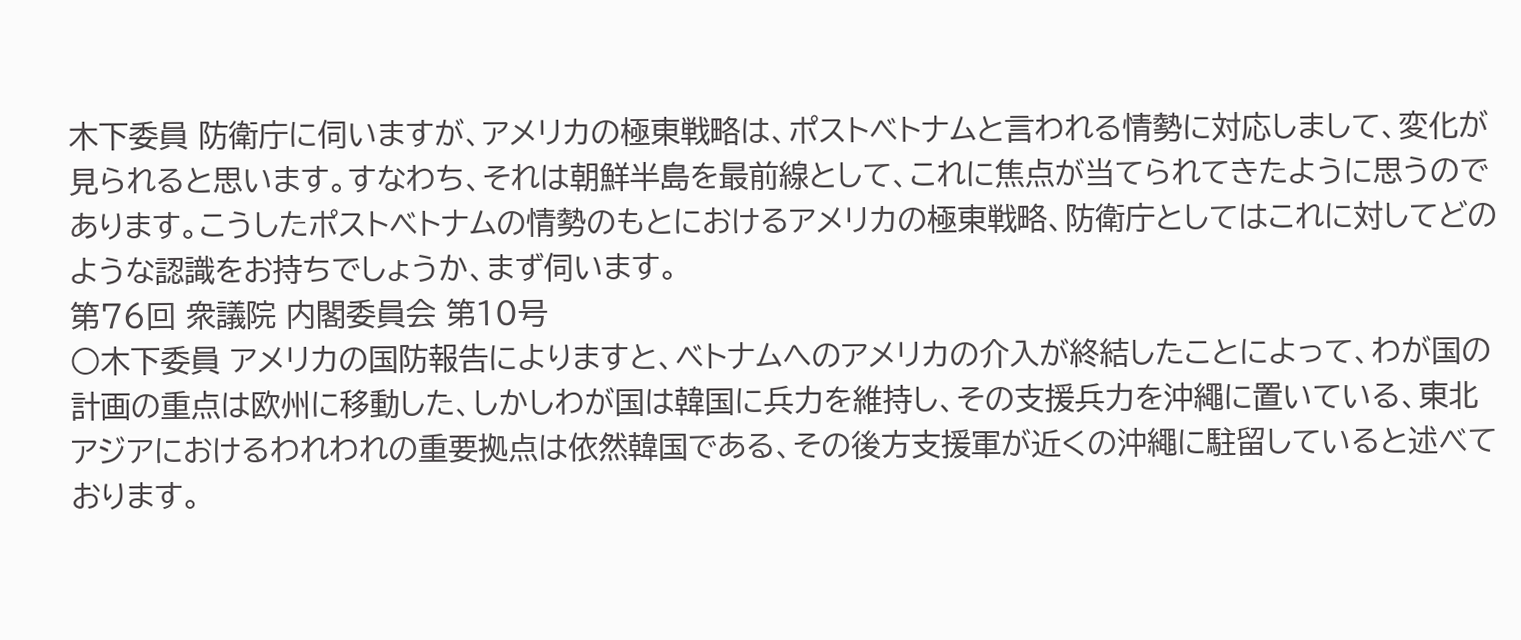木下委員 防衛庁に伺いますが、アメリカの極東戦略は、ポストベトナムと言われる情勢に対応しまして、変化が見られると思います。すなわち、それは朝鮮半島を最前線として、これに焦点が当てられてきたように思うのであります。こうしたポストベトナムの情勢のもとにおけるアメリカの極東戦略、防衛庁としてはこれに対してどのような認識をお持ちでしょうか、まず伺います。
第76回 衆議院 内閣委員会 第10号
○木下委員 アメリカの国防報告によりますと、ベトナムへのアメリカの介入が終結したことによって、わが国の計画の重点は欧州に移動した、しかしわが国は韓国に兵力を維持し、その支援兵力を沖繩に置いている、東北アジアにおけるわれわれの重要拠点は依然韓国である、その後方支援軍が近くの沖繩に駐留していると述べております。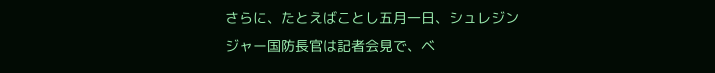さらに、たとえばことし五月一日、シュレジンジャー国防長官は記者会見で、ベ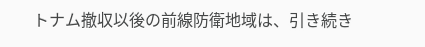トナム撤収以後の前線防衛地域は、引き続き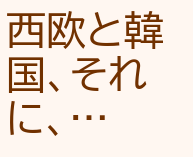西欧と韓国、それに、…